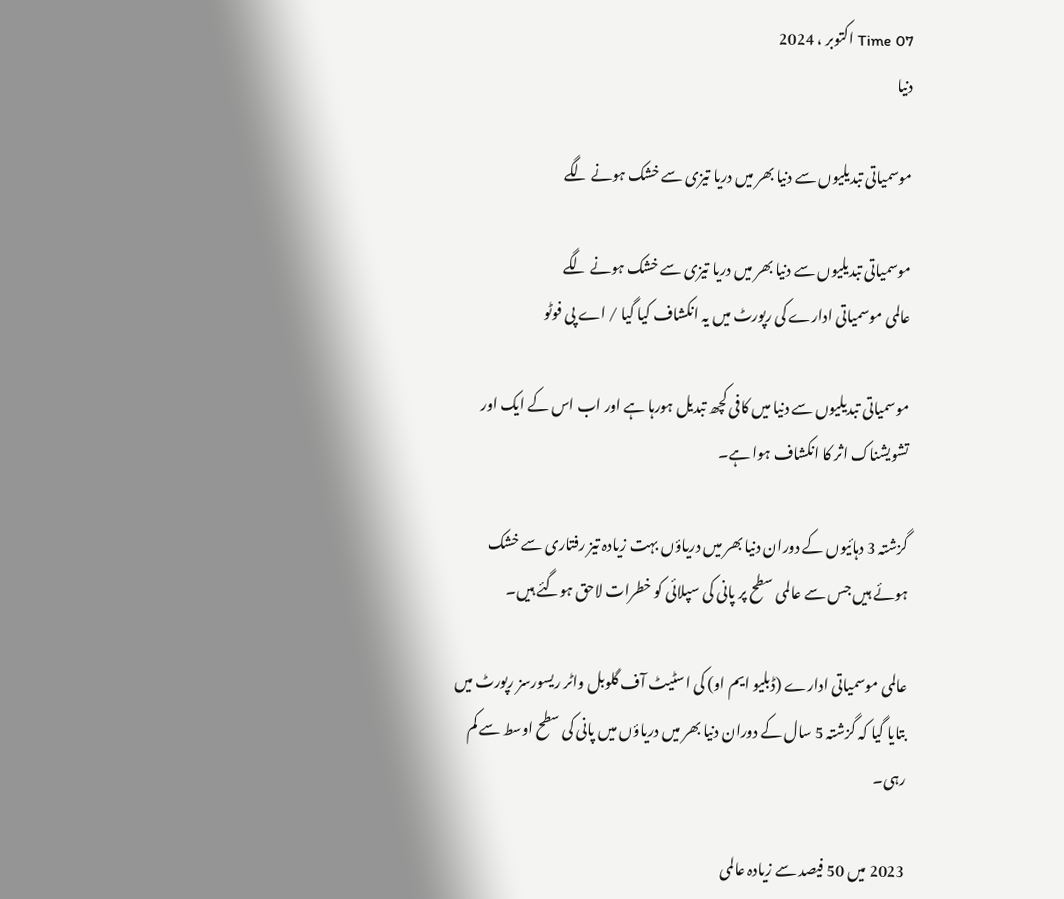Time 07 اکتوبر ، 2024
دنیا

موسمیاتی تبدیلیوں سے دنیا بھر میں دریا تیزی سے خشک ہونے لگے

موسمیاتی تبدیلیوں سے دنیا بھر میں دریا تیزی سے خشک ہونے لگے
عالمی موسمیاتی ادارے کی رپورٹ میں یہ انکشاف کیا گیا / اے پی فوٹو

موسمیاتی تبدیلیوں سے دنیا میں کافی کچھ تبدیل ہورہا ہے اور اب اس کے ایک اور تشویشناک اثر کا انکشاف ہوا ہے۔

گزشتہ 3 دہائیوں کے دوران دنیا بھر میں دریاؤں بہت زیادہ تیز رفتاری سے خشک ہوئے ہیں جس سے عالمی سطح پر پانی کی سپلائی کو خطرات لاحق ہوگئے ہیں۔

عالمی موسمیاتی ادارے (ڈبلیو ایم او) کی اسٹیٹ آف گلوبل واٹر ریسورسز رپورٹ میں بتایا گیا کہ گزشتہ 5 سال کے دوران دنیا بھر میں دریاؤں میں پانی کی سطح اوسط سے کم رہی۔

2023 میں 50 فیصد سے زیادہ عالمی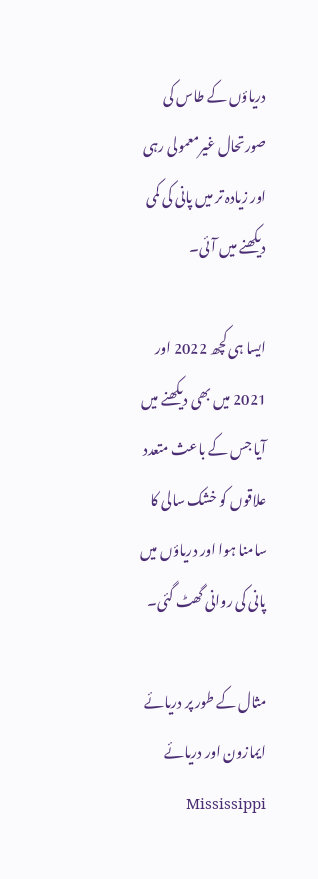دریاؤں کے طاس کی صورتحال غیرمعمولی رہی اور زیادہ تر میں پانی کی کمی دیکھنے میں آئی۔

ایسا ہی کچھ 2022 اور 2021 میں بھی دیکھنے میں آیا جس کے باعث متعدد علاقوں کو خشک سالی کا سامنا ہوا اور دریاؤں میں پانی کی روانی گھٹ گئی۔

مثال کے طور پر دریائے ایمازون اور دریائے Mississippi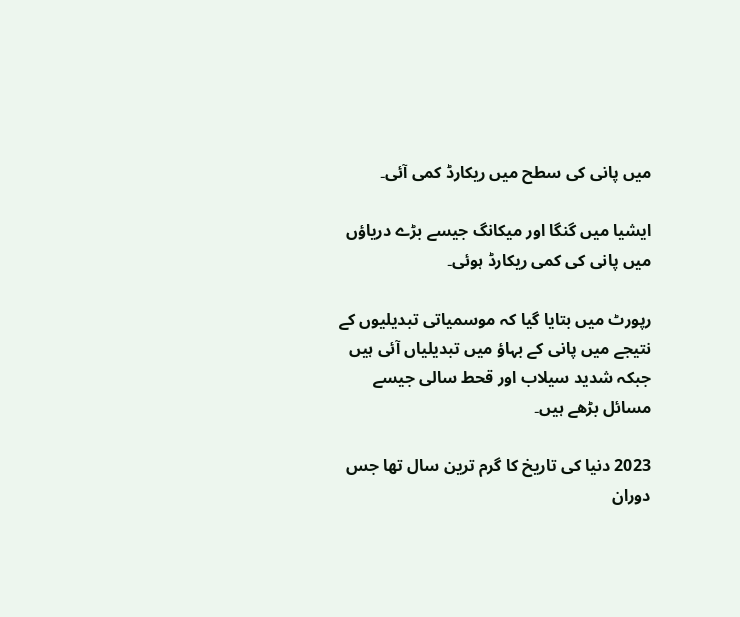میں پانی کی سطح میں ریکارڈ کمی آئی۔

ایشیا میں گنگا اور میکانگ جیسے بڑے دریاؤں میں پانی کی کمی ریکارڈ ہوئی۔

رپورٹ میں بتایا گیا کہ موسمیاتی تبدیلیوں کے نتیجے میں پانی کے بہاؤ میں تبدیلیاں آئی ہیں جبکہ شدید سیلاب اور قحط سالی جیسے مسائل بڑھے ہیں۔

2023 دنیا کی تاریخ کا گرم ترین سال تھا جس دوران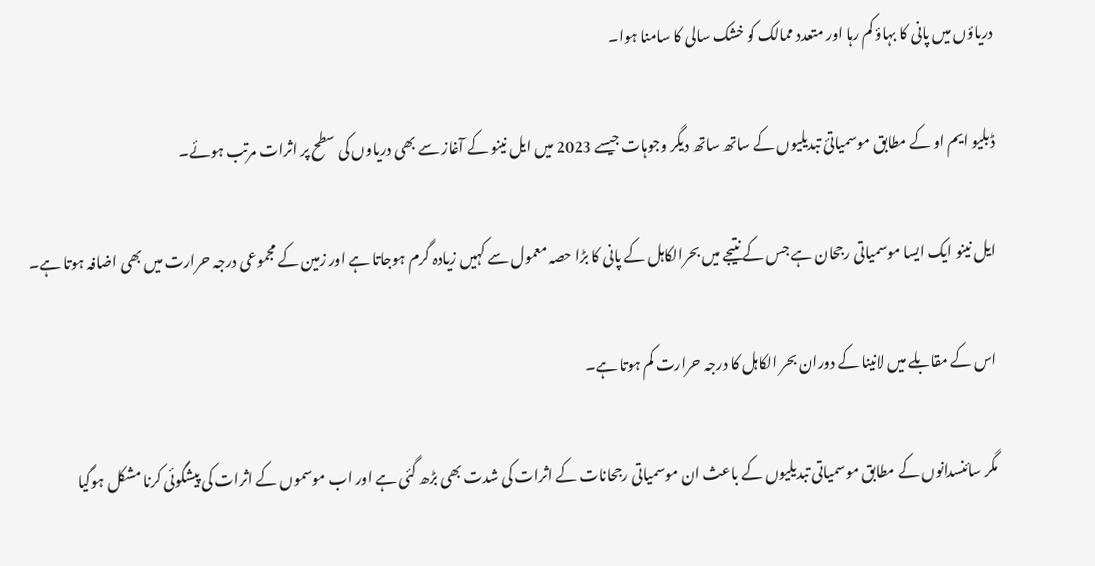دریاؤں میں پانی کا بہاؤ کم رہا اور متعدد ممالک کو خشک سالی کا سامنا ہوا۔

ڈبلیو ایم او کے مطابق موسمیاتئ تبدیلیوں کے ساتھ ساتھ دیگر وجوہات جیسے 2023 میں ایل نینو کے آغاز سے بھی دریاوں کی سطح پر اثرات مرتب ہوئے۔

ایل نینو ایک ایسا موسمیاتی رجحان ہے جس کے نتیجے میں بحرالکاہل کے پانی کا بڑا حصہ معمول سے کہیں زیادہ گرم ہوجاتا ہے اور زمین کے مجموعی درجہ حرارت میں بھی اضافہ ہوتا ہے۔

اس کے مقابلے میں لانینا کے دوران بحر الکاہل کا درجہ حرارت کم ہوتا ہے۔

مگر سائنسدانوں کے مطابق موسمیاتی تبدیلیوں کے باعث ان موسمیاتی رجحانات کے اثرات کی شدت بھی بڑھ گئی ہے اور اب موسموں کے اثرات کی پیشگوئی کرنا مشکل ہوگیا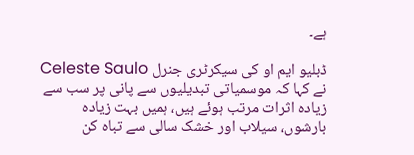ہے۔

ڈبلیو ایم او کی سیکرٹری جنرل Celeste Saulo نے کہا کہ موسمیاتی تبدیلیوں سے پانی پر سب سے زیادہ اثرات مرتب ہوئے ہیں، ہمیں بہت زیادہ بارشوں، سیلاب اور خشک سالی سے تباہ کن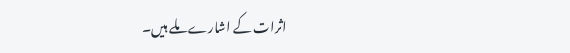اثرات کے اشارے ملے ہیں۔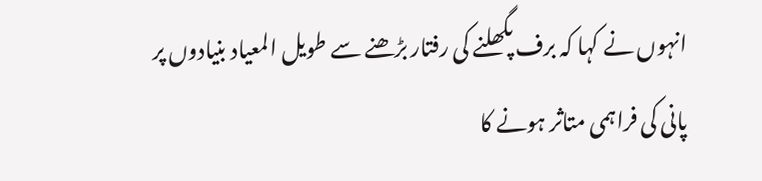انہوں نے کہا کہ برف پگھلنے کی رفتار بڑھنے سے طویل المعیاد بنیادوں پر پانی کی فراہمی متاثر ہونے کا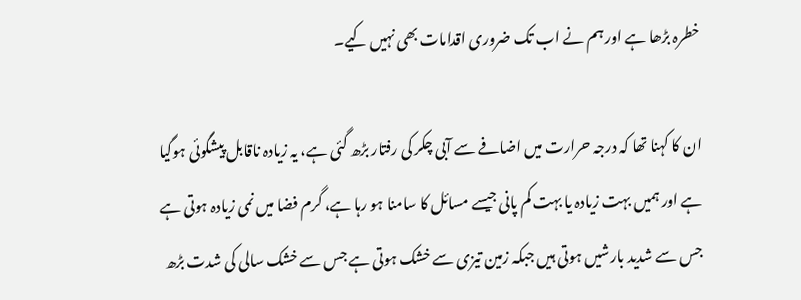خطرہ بڑھا ہے اور ہم نے اب تک ضروری اقدامات بھی نہیں کیے۔

ان کا کہنا تھا کہ درجہ حرارت میں اضافے سے آبی چکر کی رفتار بڑھ گئی ہے، یہ زیادہ ناقابل پیشگوئی ہوگیا ہے اور ہمیں بہت زیادہ یا بہت کم پانی جیسے مسائل کا سامنا ہو رہا ہے، گرم فضا میں نمی زیادہ ہوتی ہے جس سے شدید بارشیں ہوتی ہیں جبکہ زمین تیزی سے خشک ہوتی ہے جس سے خشک سالی کی شدت بڑھ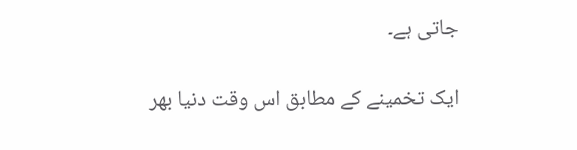جاتی ہے۔

ایک تخمینے کے مطابق اس وقت دنیا بھر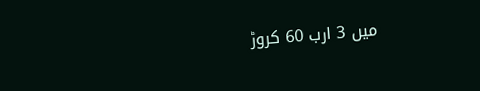میں 3 ارب 60 کروڑ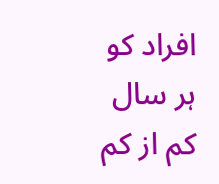افراد کو ہر سال کم از کم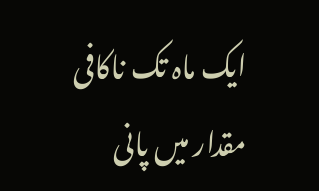ایک ماہ تک ناکافی مقدار میں پانی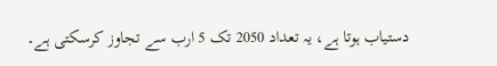دستیاب ہوتا ہے، یہ تعداد 2050 تک 5 ارب سے تجاوز کرسکتی ہے۔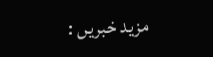مزید خبریں :